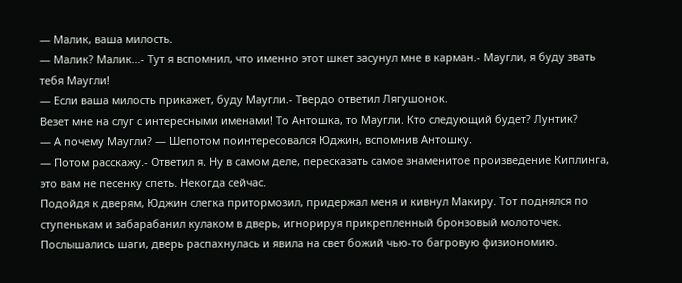— Малик, ваша милость.
— Малик? Малик…- Тут я вспомнил, что именно этот шкет засунул мне в карман.- Маугли, я буду звать тебя Маугли!
— Если ваша милость прикажет, буду Маугли.- Твердо ответил Лягушонок.
Везет мне на слуг с интересными именами! То Антошка, то Маугли. Кто следующий будет? Лунтик?
— А почему Маугли? — Шепотом поинтересовался Юджин, вспомнив Антошку.
— Потом расскажу.- Ответил я. Ну в самом деле, пересказать самое знаменитое произведение Киплинга, это вам не песенку спеть. Некогда сейчас.
Подойдя к дверям, Юджин слегка притормозил, придержал меня и кивнул Макиру. Тот поднялся по ступенькам и забарабанил кулаком в дверь, игнорируя прикрепленный бронзовый молоточек. Послышались шаги, дверь распахнулась и явила на свет божий чью-то багровую физиономию.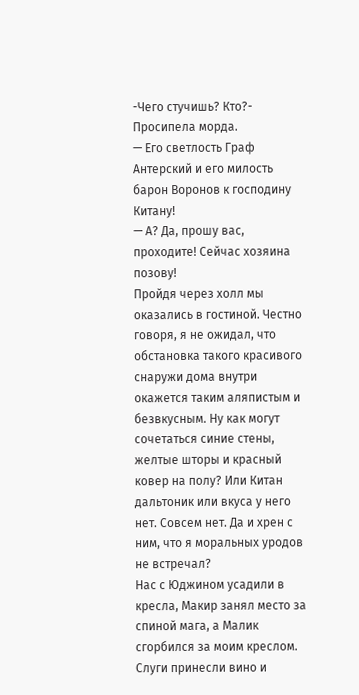-Чего стучишь? Кто?- Просипела морда.
— Его светлость Граф Антерский и его милость барон Воронов к господину Китану!
— А? Да, прошу вас, проходите! Сейчас хозяина позову!
Пройдя через холл мы оказались в гостиной. Честно говоря, я не ожидал, что обстановка такого красивого снаружи дома внутри окажется таким аляпистым и безвкусным. Ну как могут сочетаться синие стены, желтые шторы и красный ковер на полу? Или Китан дальтоник или вкуса у него нет. Совсем нет. Да и хрен с ним, что я моральных уродов не встречал?
Нас с Юджином усадили в кресла, Макир занял место за спиной мага, а Малик сгорбился за моим креслом. Слуги принесли вино и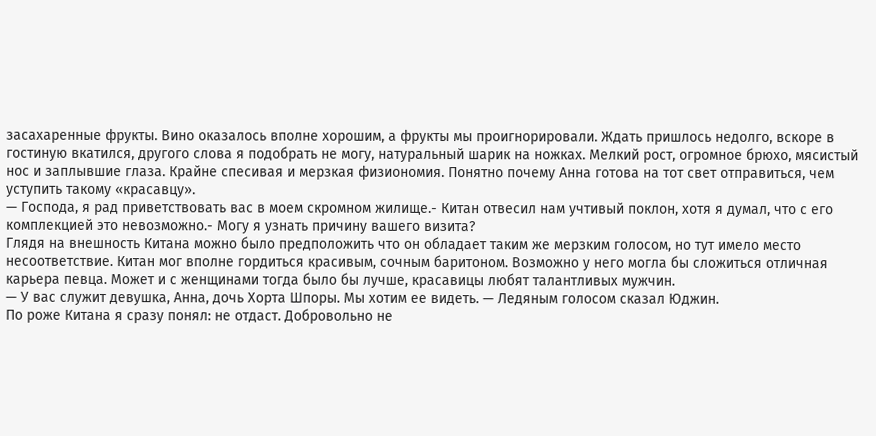засахаренные фрукты. Вино оказалось вполне хорошим, а фрукты мы проигнорировали. Ждать пришлось недолго, вскоре в гостиную вкатился, другого слова я подобрать не могу, натуральный шарик на ножках. Мелкий рост, огромное брюхо, мясистый нос и заплывшие глаза. Крайне спесивая и мерзкая физиономия. Понятно почему Анна готова на тот свет отправиться, чем уступить такому «красавцу».
— Господа, я рад приветствовать вас в моем скромном жилище.- Китан отвесил нам учтивый поклон, хотя я думал, что с его комплекцией это невозможно.- Могу я узнать причину вашего визита?
Глядя на внешность Китана можно было предположить что он обладает таким же мерзким голосом, но тут имело место несоответствие. Китан мог вполне гордиться красивым, сочным баритоном. Возможно у него могла бы сложиться отличная карьера певца. Может и с женщинами тогда было бы лучше, красавицы любят талантливых мужчин.
— У вас служит девушка, Анна, дочь Хорта Шпоры. Мы хотим ее видеть. — Ледяным голосом сказал Юджин.
По роже Китана я сразу понял: не отдаст. Добровольно не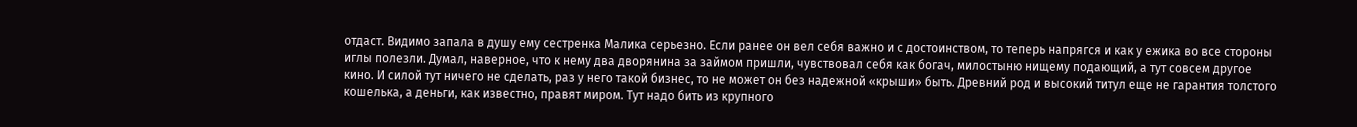отдаст. Видимо запала в душу ему сестренка Малика серьезно. Если ранее он вел себя важно и с достоинством, то теперь напрягся и как у ежика во все стороны иглы полезли. Думал, наверное, что к нему два дворянина за займом пришли, чувствовал себя как богач, милостыню нищему подающий, а тут совсем другое кино. И силой тут ничего не сделать, раз у него такой бизнес, то не может он без надежной «крыши» быть. Древний род и высокий титул еще не гарантия толстого кошелька, а деньги, как известно, правят миром. Тут надо бить из крупного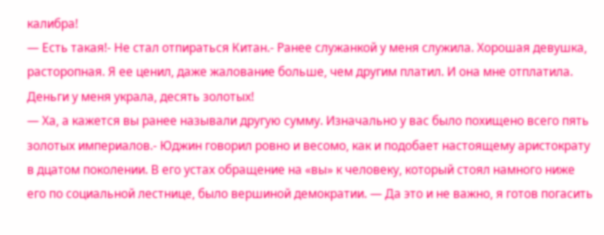калибра!
— Есть такая!- Не стал отпираться Китан.- Ранее служанкой у меня служила. Хорошая девушка, расторопная. Я ее ценил, даже жалование больше, чем другим платил. И она мне отплатила. Деньги у меня украла, десять золотых!
— Ха, а кажется вы ранее называли другую сумму. Изначально у вас было похищено всего пять золотых империалов.- Юджин говорил ровно и весомо, как и подобает настоящему аристократу в дцатом поколении. В его устах обращение на «вы» к человеку, который стоял намного ниже его по социальной лестнице, было вершиной демократии. — Да это и не важно, я готов погасить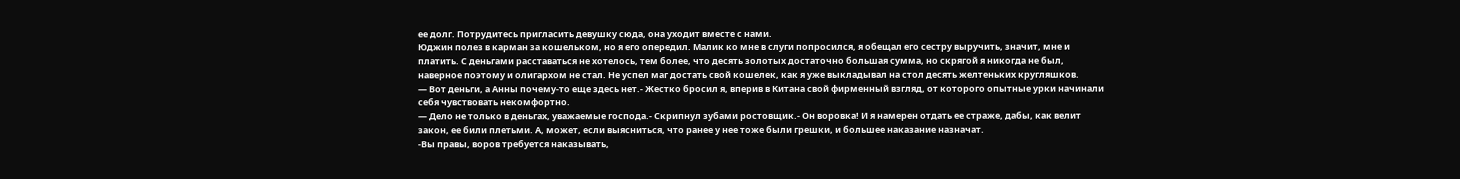ее долг. Потрудитесь пригласить девушку сюда, она уходит вместе с нами.
Юджин полез в карман за кошельком, но я его опередил. Малик ко мне в слуги попросился, я обещал его сестру выручить, значит, мне и платить. С деньгами расставаться не хотелось, тем более, что десять золотых достаточно большая сумма, но скрягой я никогда не был, наверное поэтому и олигархом не стал. Не успел маг достать свой кошелек, как я уже выкладывал на стол десять желтеньких кругляшков.
— Вот деньги, а Анны почему-то еще здесь нет.- Жестко бросил я, вперив в Китана свой фирменный взгляд, от которого опытные урки начинали себя чувствовать некомфортно.
— Дело не только в деньгах, уважаемые господа.- Скрипнул зубами ростовщик.- Он воровка! И я намерен отдать ее страже, дабы, как велит закон, ее били плетьми. А, может, если выясниться, что ранее у нее тоже были грешки, и большее наказание назначат.
-Вы правы, воров требуется наказывать,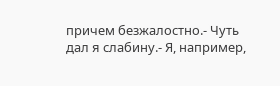причем безжалостно.- Чуть дал я слабину.- Я, например,